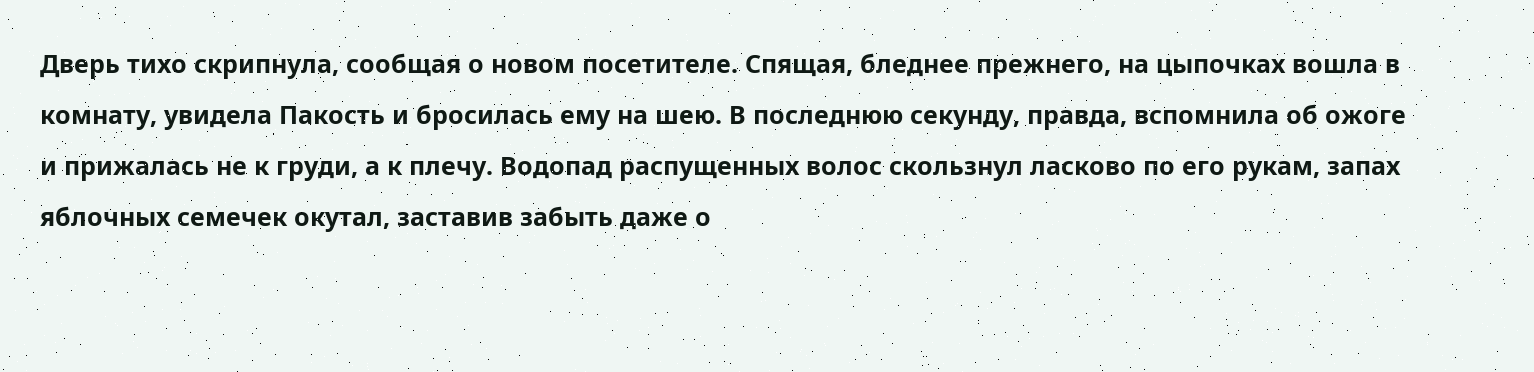Дверь тихо скрипнула, сообщая о новом посетителе. Спящая, бледнее прежнего, на цыпочках вошла в комнату, увидела Пакость и бросилась ему на шею. В последнюю секунду, правда, вспомнила об ожоге и прижалась не к груди, а к плечу. Водопад распущенных волос скользнул ласково по его рукам, запах яблочных семечек окутал, заставив забыть даже о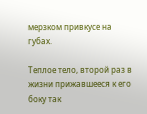мерзком привкусе на губах.

Теплое тело, второй раз в жизни прижавшееся к его боку так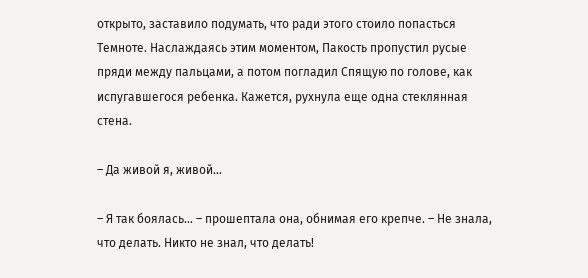открыто, заставило подумать, что ради этого стоило попасться Темноте. Наслаждаясь этим моментом, Пакость пропустил русые пряди между пальцами, а потом погладил Спящую по голове, как испугавшегося ребенка. Кажется, рухнула еще одна стеклянная стена.

– Да живой я, живой…

– Я так боялась… – прошептала она, обнимая его крепче. – Не знала, что делать. Никто не знал, что делать!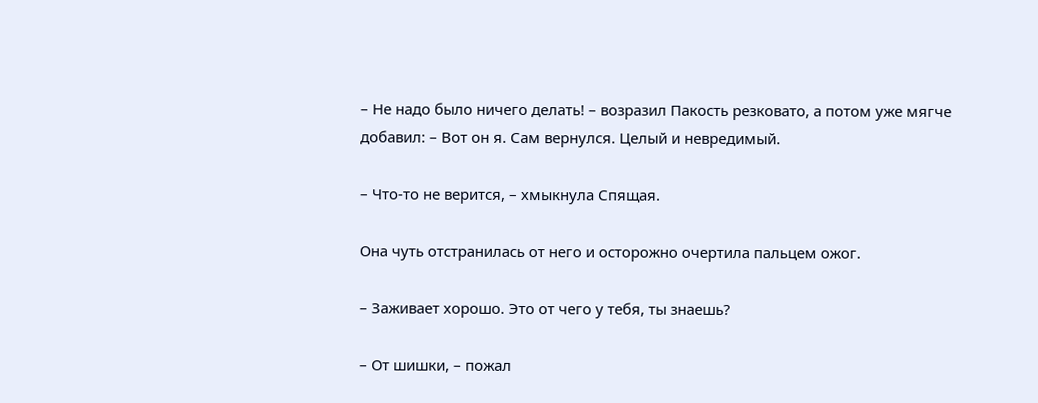– Не надо было ничего делать! – возразил Пакость резковато, а потом уже мягче добавил: – Вот он я. Сам вернулся. Целый и невредимый.

– Что-то не верится, – хмыкнула Спящая.

Она чуть отстранилась от него и осторожно очертила пальцем ожог.

– Заживает хорошо. Это от чего у тебя, ты знаешь?

– От шишки, – пожал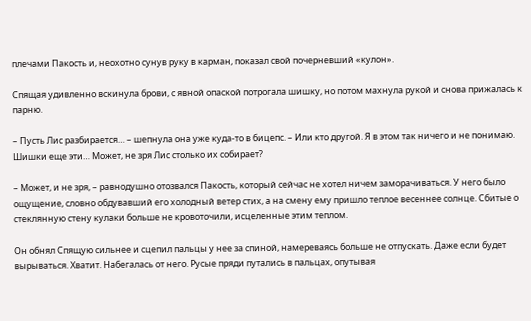плечами Пакость и, неохотно сунув руку в карман, показал свой почерневший «кулон».

Спящая удивленно вскинула брови, с явной опаской потрогала шишку, но потом махнула рукой и снова прижалась к парню.

– Пусть Лис разбирается… – шепнула она уже куда-то в бицепс. – Или кто другой. Я в этом так ничего и не понимаю. Шишки еще эти… Может, не зря Лис столько их собирает?

– Может, и не зря, – равнодушно отозвался Пакость, который сейчас не хотел ничем заморачиваться. У него было ощущение, словно обдувавший его холодный ветер стих, а на смену ему пришло теплое весеннее солнце. Сбитые о стеклянную стену кулаки больше не кровоточили, исцеленные этим теплом.

Он обнял Спящую сильнее и сцепил пальцы у нее за спиной, намереваясь больше не отпускать. Даже если будет вырываться. Хватит. Набегалась от него. Русые пряди путались в пальцах, опутывая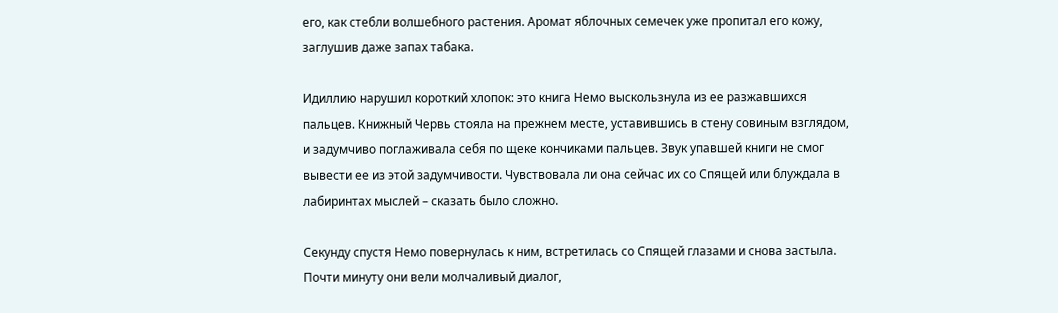его, как стебли волшебного растения. Аромат яблочных семечек уже пропитал его кожу, заглушив даже запах табака.

Идиллию нарушил короткий хлопок: это книга Немо выскользнула из ее разжавшихся пальцев. Книжный Червь стояла на прежнем месте, уставившись в стену совиным взглядом, и задумчиво поглаживала себя по щеке кончиками пальцев. Звук упавшей книги не смог вывести ее из этой задумчивости. Чувствовала ли она сейчас их со Спящей или блуждала в лабиринтах мыслей – сказать было сложно.

Секунду спустя Немо повернулась к ним, встретилась со Спящей глазами и снова застыла. Почти минуту они вели молчаливый диалог,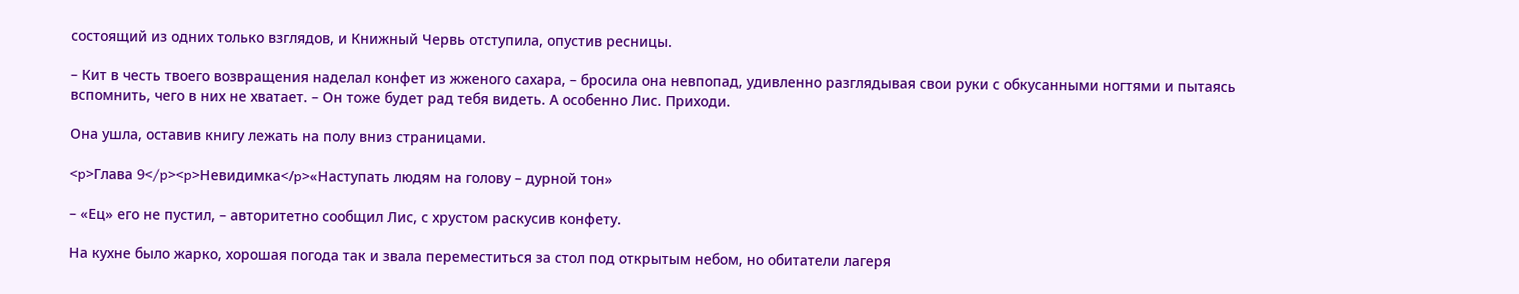состоящий из одних только взглядов, и Книжный Червь отступила, опустив ресницы.

– Кит в честь твоего возвращения наделал конфет из жженого сахара, – бросила она невпопад, удивленно разглядывая свои руки с обкусанными ногтями и пытаясь вспомнить, чего в них не хватает. – Он тоже будет рад тебя видеть. А особенно Лис. Приходи.

Она ушла, оставив книгу лежать на полу вниз страницами.

<p>Глава 9</p><p>Невидимка</p>«Наступать людям на голову – дурной тон»

– «Ец» его не пустил, – авторитетно сообщил Лис, с хрустом раскусив конфету.

На кухне было жарко, хорошая погода так и звала переместиться за стол под открытым небом, но обитатели лагеря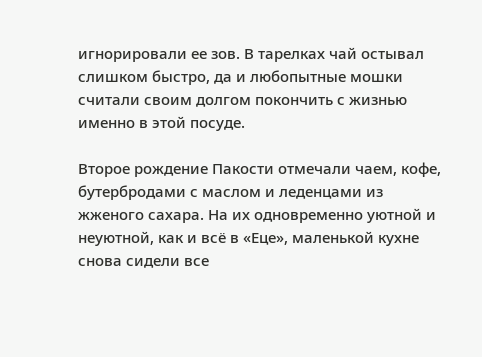игнорировали ее зов. В тарелках чай остывал слишком быстро, да и любопытные мошки считали своим долгом покончить с жизнью именно в этой посуде.

Второе рождение Пакости отмечали чаем, кофе, бутербродами с маслом и леденцами из жженого сахара. На их одновременно уютной и неуютной, как и всё в «Еце», маленькой кухне снова сидели все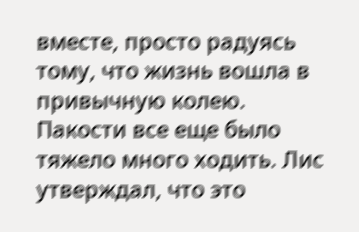вместе, просто радуясь тому, что жизнь вошла в привычную колею. Пакости все еще было тяжело много ходить. Лис утверждал, что это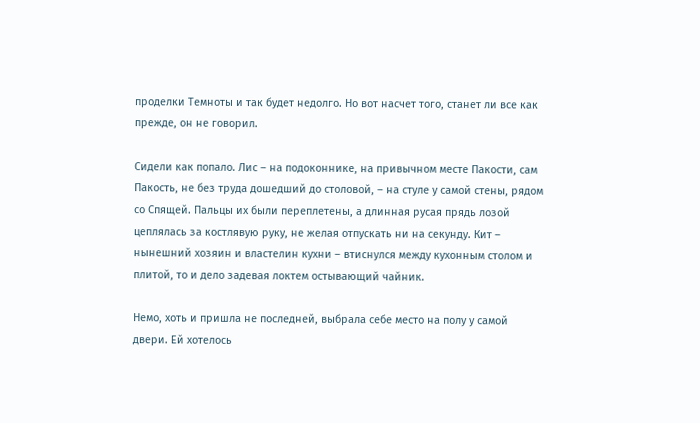проделки Темноты и так будет недолго. Но вот насчет того, станет ли все как прежде, он не говорил.

Сидели как попало. Лис – на подоконнике, на привычном месте Пакости, сам Пакость, не без труда дошедший до столовой, – на стуле у самой стены, рядом со Спящей. Пальцы их были переплетены, а длинная русая прядь лозой цеплялась за костлявую руку, не желая отпускать ни на секунду. Кит – нынешний хозяин и властелин кухни – втиснулся между кухонным столом и плитой, то и дело задевая локтем остывающий чайник.

Немо, хоть и пришла не последней, выбрала себе место на полу у самой двери. Ей хотелось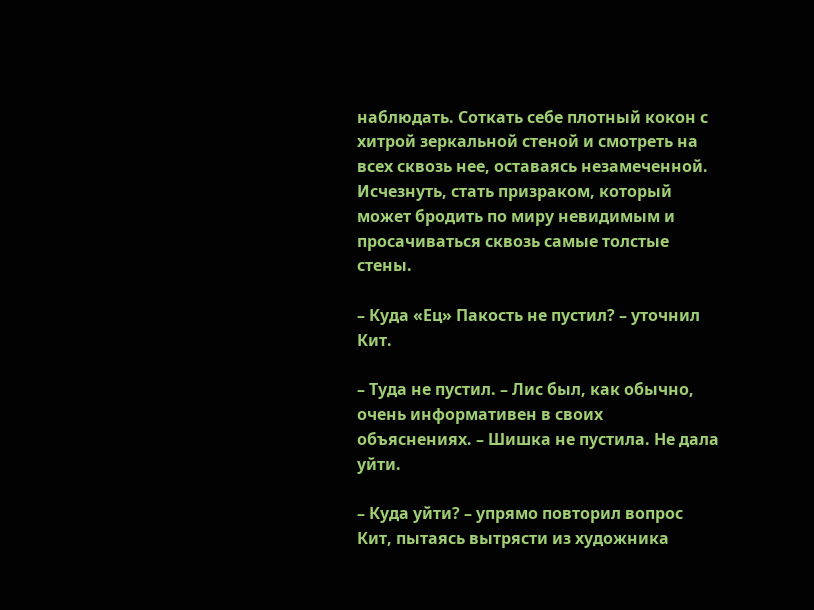наблюдать. Соткать себе плотный кокон с хитрой зеркальной стеной и смотреть на всех сквозь нее, оставаясь незамеченной. Исчезнуть, стать призраком, который может бродить по миру невидимым и просачиваться сквозь самые толстые стены.

– Куда «Ец» Пакость не пустил? – уточнил Кит.

– Туда не пустил. – Лис был, как обычно, очень информативен в своих объяснениях. – Шишка не пустила. Не дала уйти.

– Куда уйти? – упрямо повторил вопрос Кит, пытаясь вытрясти из художника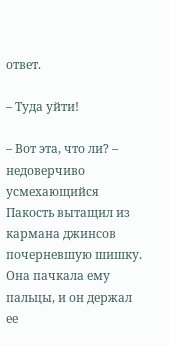ответ.

– Туда уйти!

– Вот эта, что ли? – недоверчиво усмехающийся Пакость вытащил из кармана джинсов почерневшую шишку. Она пачкала ему пальцы, и он держал ее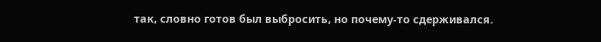так, словно готов был выбросить, но почему-то сдерживался.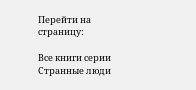Перейти на страницу:

Все книги серии Странные люди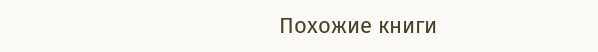Похожие книги